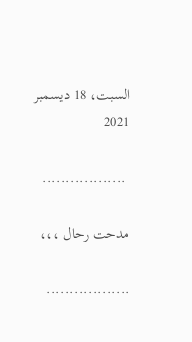السبت، 18 ديسمبر 2021

 ..................

مدحت رحال ،،،

..................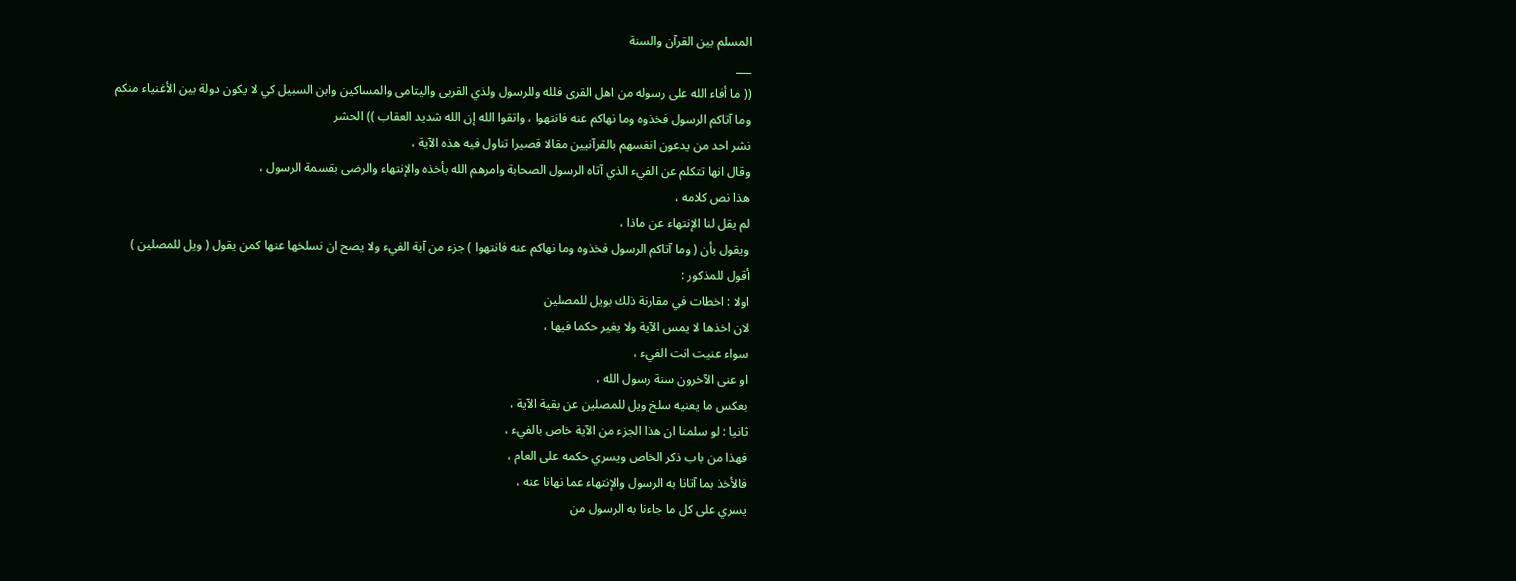المسلم بين القرآن والسنة
___
(( ما أفاء الله على رسوله من اهل القرى فلله وللرسول ولذي القربى واليتامى والمساكين وابن السبيل كي لا يكون دولة بين الأغنياء منكم
وما آتاكم الرسول فخذوه وما نهاكم عنه فانتهوا ، واتقوا الله إن الله شديد العقاب )) الحشر
نشر احد من يدعون انفسهم بالقرآنيين مقالا قصيرا تناول فيه هذه الآية ،
وقال انها تتكلم عن الفيء الذي آتاه الرسول الصحابة وامرهم الله بأخذه والإنتهاء والرضى بقسمة الرسول ،
هذا نص كلامه ،
لم يقل لنا الإنتهاء عن ماذا ،
ويقول بأن ( وما آتاكم الرسول فخذوه وما نهاكم عنه فانتهوا ) جزء من آية الفيء ولا يصح ان نسلخها عنها كمن يقول ( ويل للمصلين )
أقول للمذكور :
اولا : اخطات في مقارنة ذلك بويل للمصلين
لان اخذها لا يمس الآية ولا يغير حكما فيها ،
سواء عنيت انت الفيء ،
او عنى الآخرون سنة رسول الله ،
بعكس ما يعنيه سلخ ويل للمصلين عن بقية الآية ،
ثانيا : لو سلمنا ان هذا الجزء من الآية خاص بالفيء ،
فهذا من باب ذكر الخاص ويسري حكمه على العام ،
فالأخذ بما آتانا به الرسول والإنتهاء عما نهانا عنه ،
يسري على كل ما جاءنا به الرسول من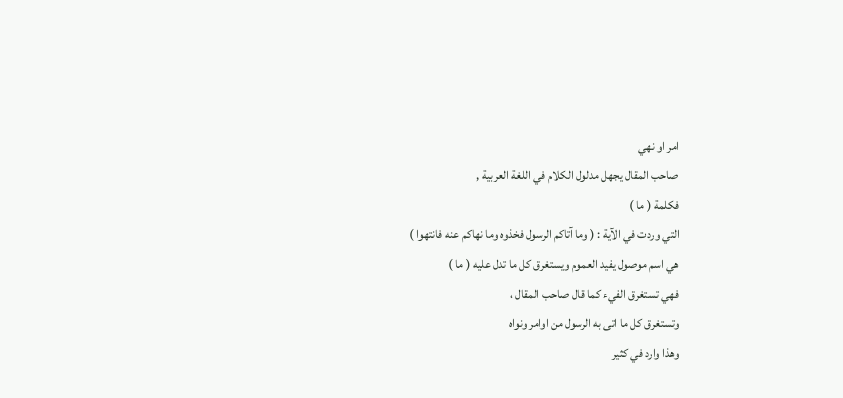امر او نهي
صاحب المقال يجهل مدلول الكلام في اللغة العربية ,
فكلمة ( ما )
التي وردت في الآية : ( وما آتاكم الرسول فخذوه وما نهاكم عنه فانتهوا )
هي اسم موصول يفيد العموم ويستغرق كل ما تدل عليه ( ما )
فهي تستغرق الفيء كما قال صاحب المقال ،
وتستغرق كل ما اتى به الرسول من اوامر ونواه
وهذا وارد في كثير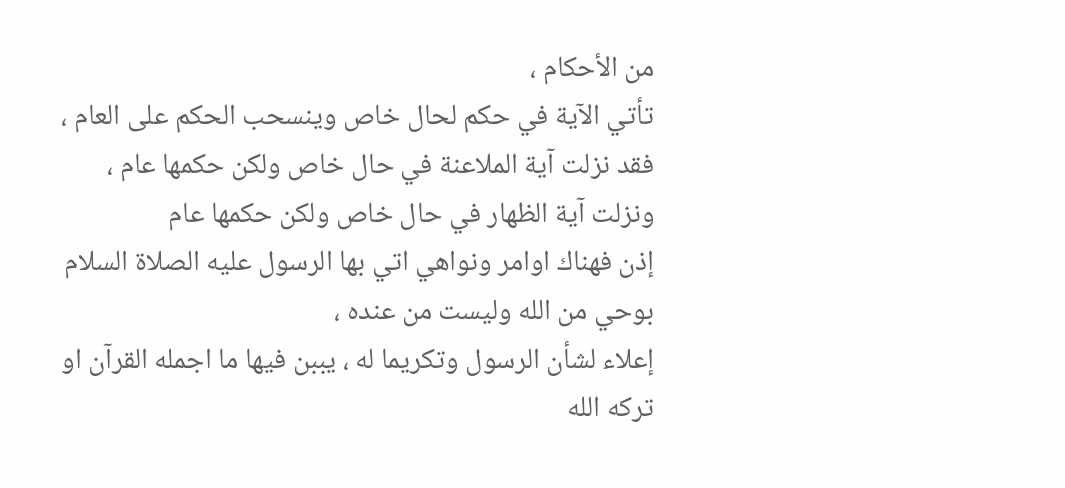من الأحكام ،
تأتي الآية في حكم لحال خاص وينسحب الحكم على العام ،
فقد نزلت آية الملاعنة في حال خاص ولكن حكمها عام ،
ونزلت آية الظهار في حال خاص ولكن حكمها عام
إذن فهناك اوامر ونواهي اتي بها الرسول عليه الصلاة السلام بوحي من الله وليست من عنده ،
إعلاء لشأن الرسول وتكريما له ، يببن فيها ما اجمله القرآن او تركه الله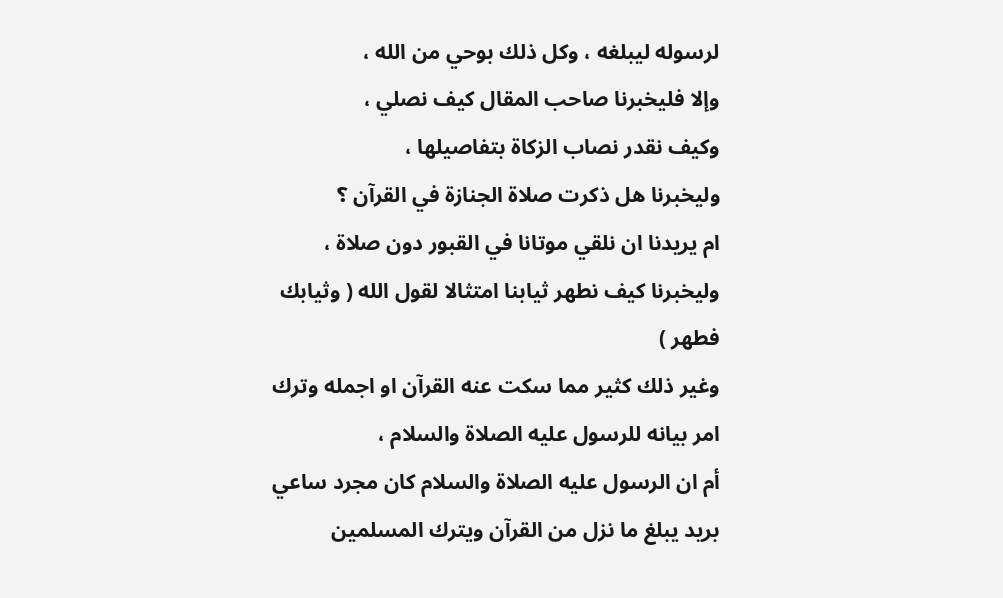لرسوله ليبلغه ، وكل ذلك بوحي من الله ،
وإلا فليخبرنا صاحب المقال كيف نصلي ،
وكيف نقدر نصاب الزكاة بتفاصيلها ،
وليخبرنا هل ذكرت صلاة الجنازة في القرآن ؟
ام يريدنا ان نلقي موتانا في القبور دون صلاة ،
وليخبرنا كيف نطهر ثيابنا امتثالا لقول الله ( وثيابك فطهر )
وغير ذلك كثير مما سكت عنه القرآن او اجمله وترك امر بيانه للرسول عليه الصلاة والسلام ،
أم ان الرسول عليه الصلاة والسلام كان مجرد ساعي بريد يبلغ ما نزل من القرآن ويترك المسلمين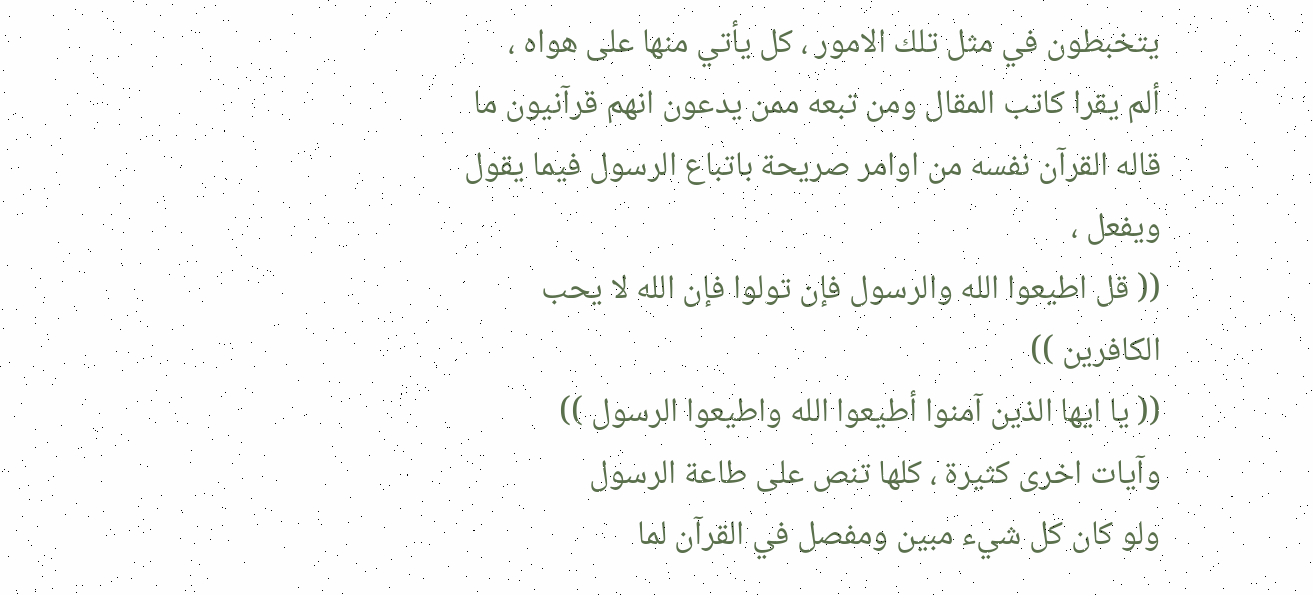يتخبطون في مثل تلك الامور ، كل يأتي منها على هواه ،
ألم يقرا كاتب المقال ومن تبعه ممن يدعون انهم قرآنيون ما قاله القرآن نفسه من اوامر صريحة باتباع الرسول فيما يقول ويفعل ،
(( قل اطيعوا الله والرسول فإن تولوا فإن الله لا يحب الكافرين ))
(( يا ايها الذين آمنوا أطيعوا الله واطيعوا الرسول ))
وآيات اخرى كثيرة ، كلها تنص على طاعة الرسول
ولو كان كل شيء مبين ومفصل في القرآن لما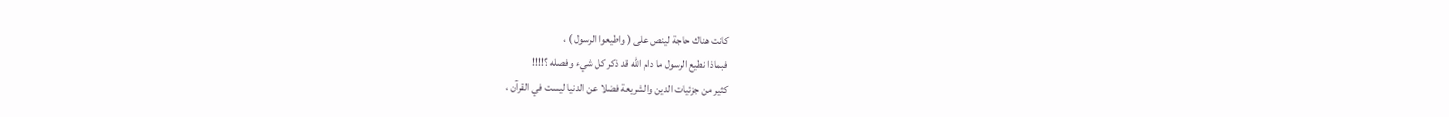كانت هناك حاجة لينص على ( واطيعوا الرسول ) ،
فبماذا نطيع الرسول ما دام الله قد ذكر كل شيء وفصله ؟!!!!
كثير من جزئيات الدين والشريعة فضلا عن الدنيا ليست في القرآن ،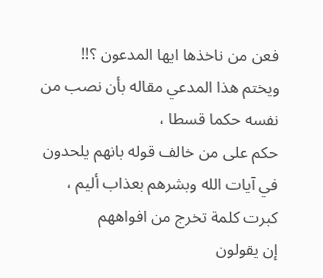فعن من ناخذها ايها المدعون ؟!!
ويختم هذا المدعي مقاله بأن نصب من نفسه حكما قسطا ،
حكم على من خالف قوله بانهم يلحدون في آيات الله وبشرهم بعذاب أليم ،
كبرت كلمة تخرج من افواههم
إن يقولون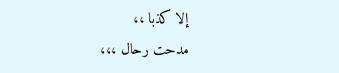إلا كذبا ،،
مدحت رحال ،،،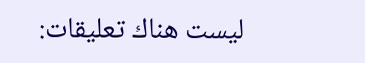ليست هناك تعليقات: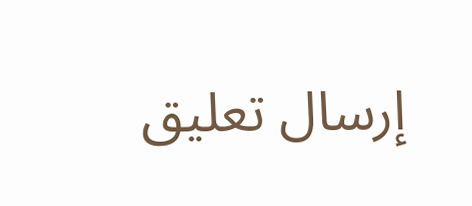إرسال تعليق